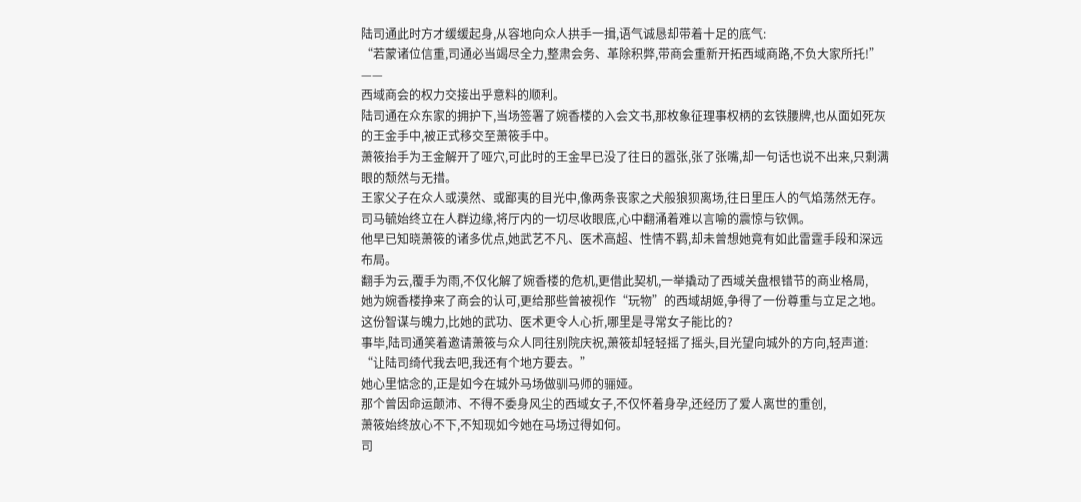陆司通此时方才缓缓起身,从容地向众人拱手一揖,语气诚恳却带着十足的底气:
“若蒙诸位信重,司通必当竭尽全力,整肃会务、革除积弊,带商会重新开拓西域商路,不负大家所托!”
——
西域商会的权力交接出乎意料的顺利。
陆司通在众东家的拥护下,当场签署了婉香楼的入会文书,那枚象征理事权柄的玄铁腰牌,也从面如死灰的王金手中,被正式移交至萧筱手中。
萧筱抬手为王金解开了哑穴,可此时的王金早已没了往日的嚣张,张了张嘴,却一句话也说不出来,只剩满眼的颓然与无措。
王家父子在众人或漠然、或鄙夷的目光中,像两条丧家之犬般狼狈离场,往日里压人的气焰荡然无存。
司马毓始终立在人群边缘,将厅内的一切尽收眼底,心中翻涌着难以言喻的震惊与钦佩。
他早已知晓萧筱的诸多优点,她武艺不凡、医术高超、性情不羁,却未曾想她竟有如此雷霆手段和深远布局。
翻手为云,覆手为雨,不仅化解了婉香楼的危机,更借此契机,一举撬动了西域关盘根错节的商业格局,
她为婉香楼挣来了商会的认可,更给那些曾被视作“玩物”的西域胡姬,争得了一份尊重与立足之地。
这份智谋与魄力,比她的武功、医术更令人心折,哪里是寻常女子能比的?
事毕,陆司通笑着邀请萧筱与众人同往别院庆祝,萧筱却轻轻摇了摇头,目光望向城外的方向,轻声道:
“让陆司绮代我去吧,我还有个地方要去。”
她心里惦念的,正是如今在城外马场做驯马师的骊娅。
那个曾因命运颠沛、不得不委身风尘的西域女子,不仅怀着身孕,还经历了爱人离世的重创,
萧筱始终放心不下,不知现如今她在马场过得如何。
司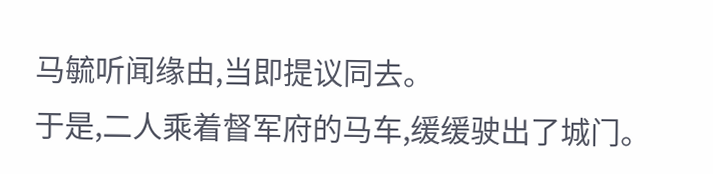马毓听闻缘由,当即提议同去。
于是,二人乘着督军府的马车,缓缓驶出了城门。